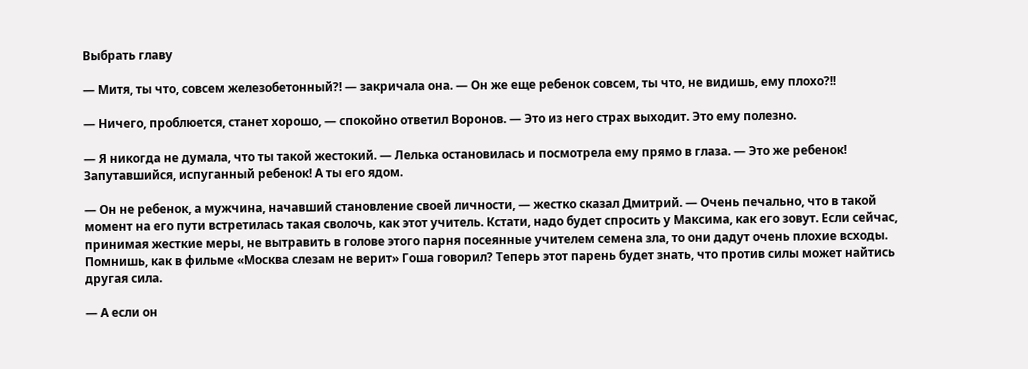Выбрать главу

— Митя, ты что, совсем железобетонный?! — закричала она. — Он же еще ребенок совсем, ты что, не видишь, ему плохо?!!

— Ничего, проблюется, станет хорошо, — спокойно ответил Воронов. — Это из него страх выходит. Это ему полезно.

— Я никогда не думала, что ты такой жестокий. — Лелька остановилась и посмотрела ему прямо в глаза. — Это же ребенок! Запутавшийся, испуганный ребенок! А ты его ядом.

— Он не ребенок, а мужчина, начавший становление своей личности, — жестко сказал Дмитрий. — Очень печально, что в такой момент на его пути встретилась такая сволочь, как этот учитель. Кстати, надо будет спросить у Максима, как его зовут. Если сейчас, принимая жесткие меры, не вытравить в голове этого парня посеянные учителем семена зла, то они дадут очень плохие всходы. Помнишь, как в фильме «Москва слезам не верит» Гоша говорил? Теперь этот парень будет знать, что против силы может найтись другая сила.

— А если он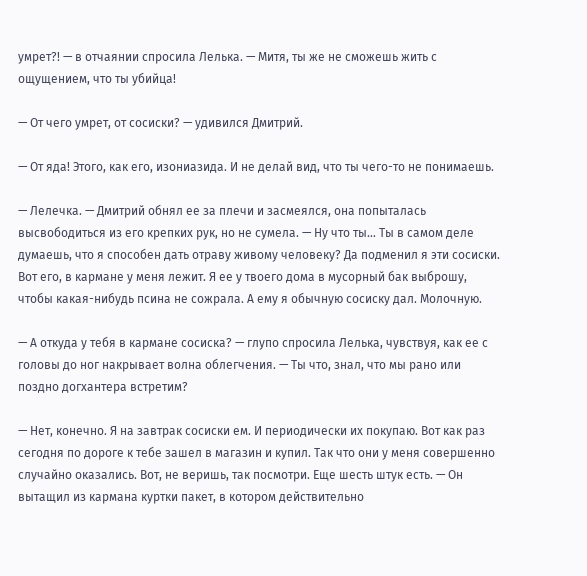умрет?! — в отчаянии спросила Лелька. — Митя, ты же не сможешь жить с ощущением, что ты убийца!

— От чего умрет, от сосиски? — удивился Дмитрий.

— От яда! Этого, как его, изониазида. И не делай вид, что ты чего-то не понимаешь.

— Лелечка. — Дмитрий обнял ее за плечи и засмеялся, она попыталась высвободиться из его крепких рук, но не сумела. — Ну что ты… Ты в самом деле думаешь, что я способен дать отраву живому человеку? Да подменил я эти сосиски. Вот его, в кармане у меня лежит. Я ее у твоего дома в мусорный бак выброшу, чтобы какая-нибудь псина не сожрала. А ему я обычную сосиску дал. Молочную.

— А откуда у тебя в кармане сосиска? — глупо спросила Лелька, чувствуя, как ее с головы до ног накрывает волна облегчения. — Ты что, знал, что мы рано или поздно догхантера встретим?

— Нет, конечно. Я на завтрак сосиски ем. И периодически их покупаю. Вот как раз сегодня по дороге к тебе зашел в магазин и купил. Так что они у меня совершенно случайно оказались. Вот, не веришь, так посмотри. Еще шесть штук есть. — Он вытащил из кармана куртки пакет, в котором действительно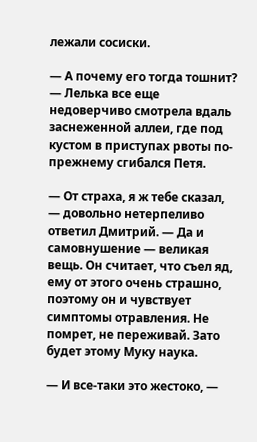лежали сосиски.

— А почему его тогда тошнит? — Лелька все еще недоверчиво смотрела вдаль заснеженной аллеи, где под кустом в приступах рвоты по-прежнему сгибался Петя.

— От страха, я ж тебе сказал, — довольно нетерпеливо ответил Дмитрий. — Да и самовнушение — великая вещь. Он считает, что съел яд, ему от этого очень страшно, поэтому он и чувствует симптомы отравления. Не помрет, не переживай. Зато будет этому Муку наука.

— И все-таки это жестоко, —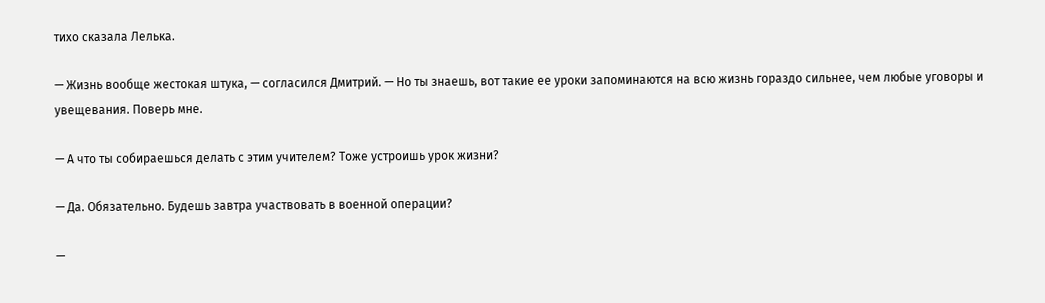тихо сказала Лелька.

— Жизнь вообще жестокая штука, — согласился Дмитрий. — Но ты знаешь, вот такие ее уроки запоминаются на всю жизнь гораздо сильнее, чем любые уговоры и увещевания. Поверь мне.

— А что ты собираешься делать с этим учителем? Тоже устроишь урок жизни?

— Да. Обязательно. Будешь завтра участвовать в военной операции?

—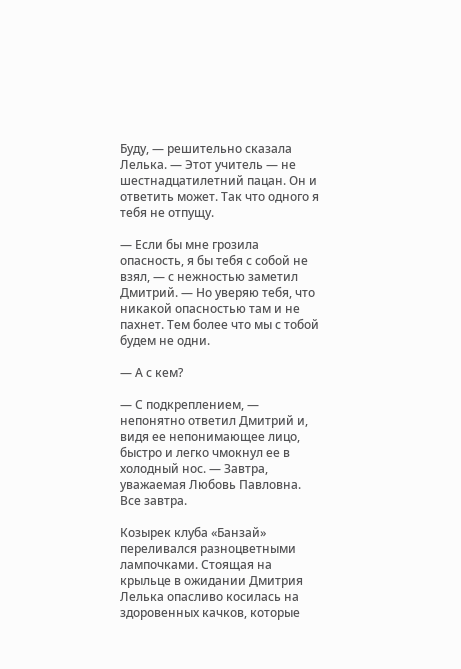Буду, — решительно сказала Лелька. — Этот учитель — не шестнадцатилетний пацан. Он и ответить может. Так что одного я тебя не отпущу.

— Если бы мне грозила опасность, я бы тебя с собой не взял, — с нежностью заметил Дмитрий. — Но уверяю тебя, что никакой опасностью там и не пахнет. Тем более что мы с тобой будем не одни.

— А с кем?

— С подкреплением, — непонятно ответил Дмитрий и, видя ее непонимающее лицо, быстро и легко чмокнул ее в холодный нос. — Завтра, уважаемая Любовь Павловна. Все завтра.

Козырек клуба «Банзай» переливался разноцветными лампочками. Стоящая на крыльце в ожидании Дмитрия Лелька опасливо косилась на здоровенных качков, которые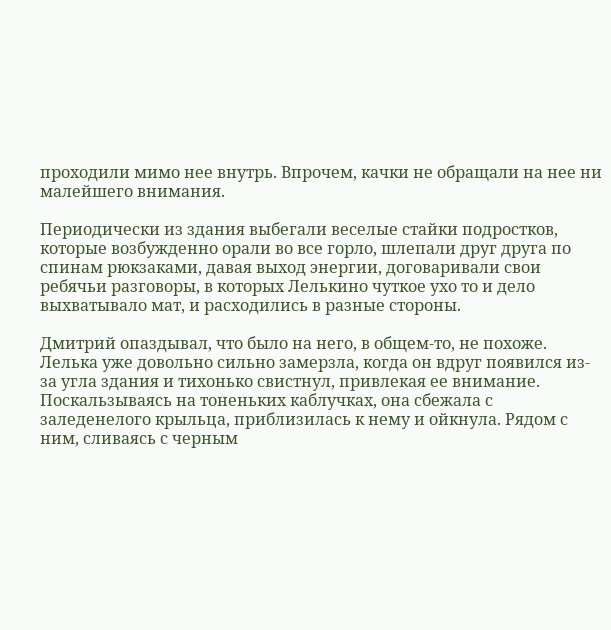проходили мимо нее внутрь. Впрочем, качки не обращали на нее ни малейшего внимания.

Периодически из здания выбегали веселые стайки подростков, которые возбужденно орали во все горло, шлепали друг друга по спинам рюкзаками, давая выход энергии, договаривали свои ребячьи разговоры, в которых Лелькино чуткое ухо то и дело выхватывало мат, и расходились в разные стороны.

Дмитрий опаздывал, что было на него, в общем-то, не похоже. Лелька уже довольно сильно замерзла, когда он вдруг появился из-за угла здания и тихонько свистнул, привлекая ее внимание. Поскальзываясь на тоненьких каблучках, она сбежала с заледенелого крыльца, приблизилась к нему и ойкнула. Рядом с ним, сливаясь с черным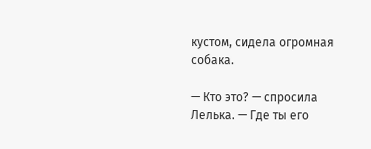кустом, сидела огромная собака.

— Кто это? — спросила Лелька. — Где ты его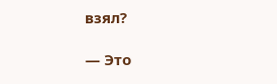взял?

— Это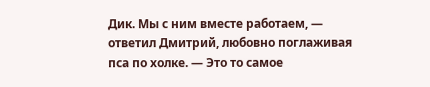Дик. Мы с ним вместе работаем, — ответил Дмитрий, любовно поглаживая пса по холке. — Это то самое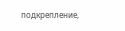подкрепление,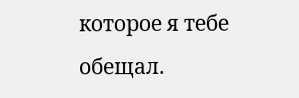которое я тебе обещал.